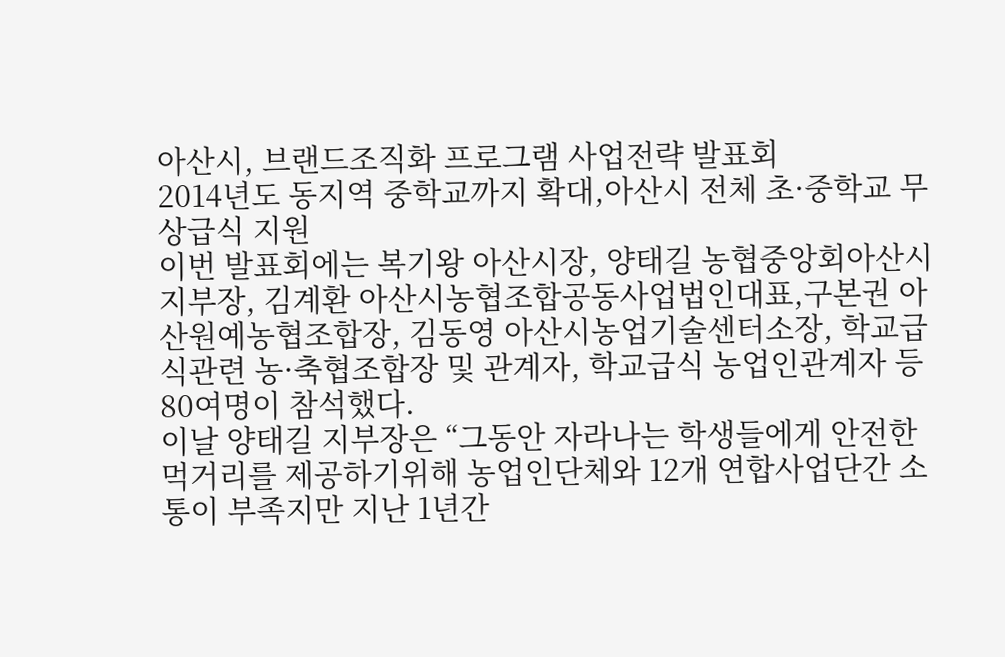아산시, 브랜드조직화 프로그램 사업전략 발표회
2014년도 동지역 중학교까지 확대,아산시 전체 초·중학교 무상급식 지원
이번 발표회에는 복기왕 아산시장, 양태길 농협중앙회아산시지부장, 김계환 아산시농협조합공동사업법인대표,구본권 아산원예농협조합장, 김동영 아산시농업기술센터소장, 학교급식관련 농·축협조합장 및 관계자, 학교급식 농업인관계자 등 80여명이 참석했다.
이날 양태길 지부장은 “그동안 자라나는 학생들에게 안전한 먹거리를 제공하기위해 농업인단체와 12개 연합사업단간 소통이 부족지만 지난 1년간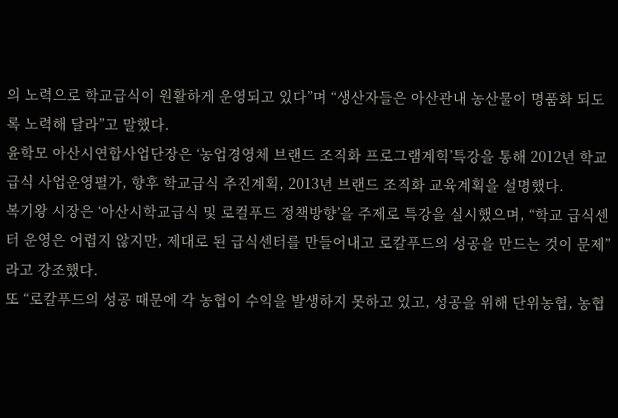의 노력으로 학교급식이 원활하게 운영되고 있다”며 “생산자들은 아산관내 농산물이 명품화 되도록 노력해 달라”고 말했다.
윤학모 아산시연합사업단장은 ‘농업경영체 브랜드 조직화 프로그램계힉’특강을 통해 2012년 학교급식 사업운영펼가, 향후 학교급식 추진계획, 2013년 브랜드 조직화 교육계획을 설명했다.
복기왕 시장은 ‘아산시학교급식 및 로컬푸드 정책방향’을 주제로 특강을 실시했으며, “학교 급식센터 운영은 어렵지 않지만, 제대로 된 급식센터를 만들어내고 로칼푸드의 성공을 만드는 것이 문제”라고 강조했다.
또 “로칼푸드의 성공 때문에 각 농협이 수익을 발생하지 못하고 있고, 성공을 위해 단위농협, 농협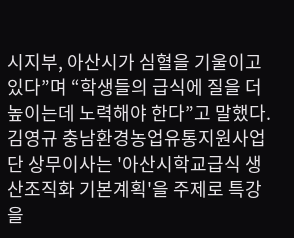시지부, 아산시가 심혈을 기울이고 있다”며 “학생들의 급식에 질을 더 높이는데 노력해야 한다”고 말했다.
김영규 충남환경농업유통지원사업단 상무이사는 '아산시학교급식 생산조직화 기본계획'을 주제로 특강을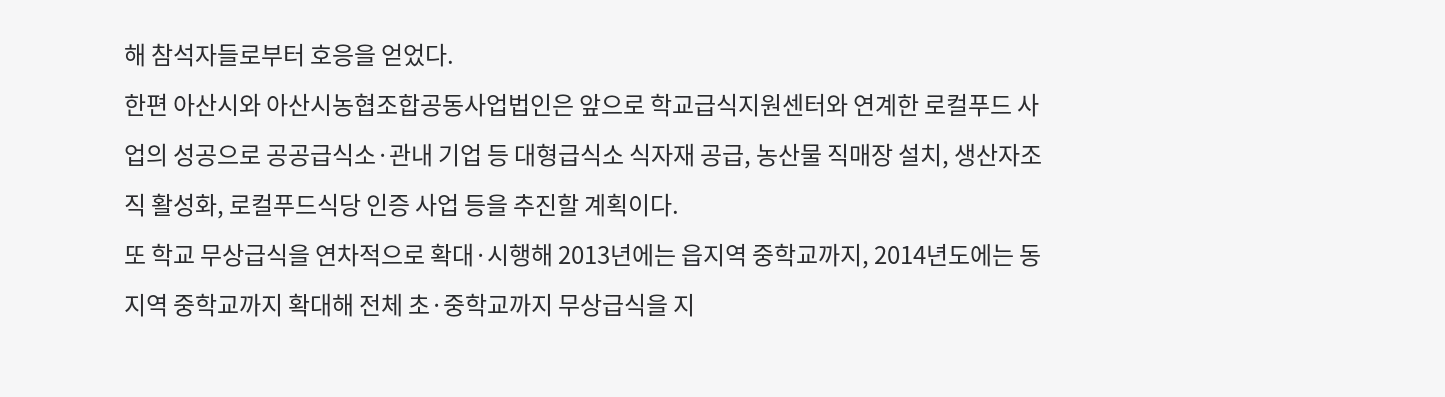해 참석자들로부터 호응을 얻었다.
한편 아산시와 아산시농협조합공동사업법인은 앞으로 학교급식지원센터와 연계한 로컬푸드 사업의 성공으로 공공급식소·관내 기업 등 대형급식소 식자재 공급, 농산물 직매장 설치, 생산자조직 활성화, 로컬푸드식당 인증 사업 등을 추진할 계획이다.
또 학교 무상급식을 연차적으로 확대·시행해 2013년에는 읍지역 중학교까지, 2014년도에는 동지역 중학교까지 확대해 전체 초·중학교까지 무상급식을 지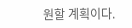원할 계획이다.